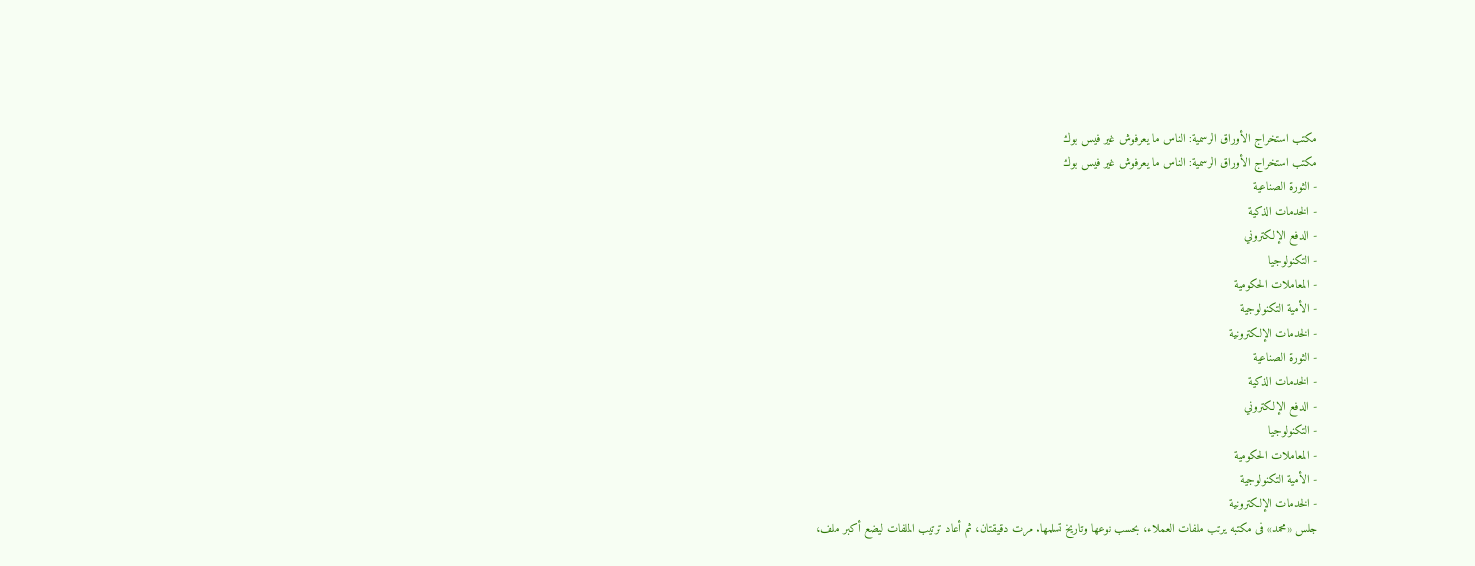مكتب استخراج الأوراق الرسمية: الناس ما يعرفوش غير فيس بوك
مكتب استخراج الأوراق الرسمية: الناس ما يعرفوش غير فيس بوك
- الثورة الصناعية
- الخدمات الذكية
- الدفع الإلكتروني
- التكنولوجيا
- المعاملات الحكومية
- الأمية التكنولوجية
- الخدمات الإلكترونية
- الثورة الصناعية
- الخدمات الذكية
- الدفع الإلكتروني
- التكنولوجيا
- المعاملات الحكومية
- الأمية التكنولوجية
- الخدمات الإلكترونية
جلس «محمد» فى مكتبه يرتب ملفات العملاء، بحسب نوعها وتاريخ تسلمها. مرت دقيقتان، ثم أعاد ترتيب الملفات ليضع أكبر ملف،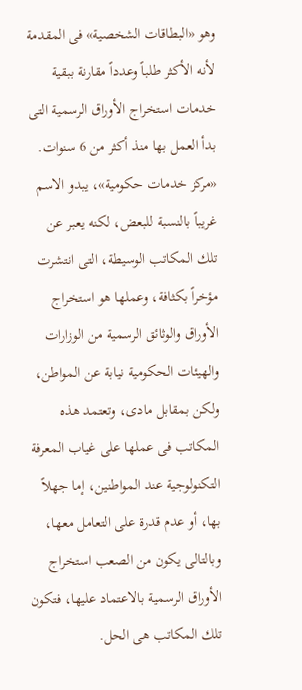وهو «البطاقات الشخصية» فى المقدمة لأنه الأكثر طلباً وعدداً مقارنة ببقية خدمات استخراج الأوراق الرسمية التى بدأ العمل بها منذ أكثر من 6 سنوات. «مركز خدمات حكومية»، يبدو الاسم غريباً بالنسبة للبعض، لكنه يعبر عن تلك المكاتب الوسيطة، التى انتشرت مؤخراً بكثافة، وعملها هو استخراج الأوراق والوثائق الرسمية من الوزارات والهيئات الحكومية نيابة عن المواطن، ولكن بمقابل مادى، وتعتمد هذه المكاتب فى عملها على غياب المعرفة التكنولوجية عند المواطنين، إما جهلاً بها، أو عدم قدرة على التعامل معها، وبالتالى يكون من الصعب استخراج الأوراق الرسمية بالاعتماد عليها، فتكون تلك المكاتب هى الحل.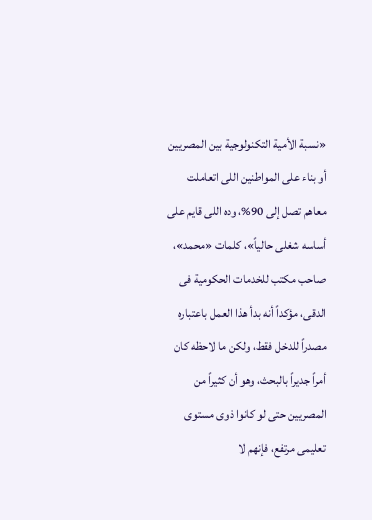«نسبة الأمية التكنولوجية بين المصريين أو بناء على المواطنين اللى اتعاملت معاهم تصل إلى 90%، وده اللى قايم على أساسه شغلى حالياً»، كلمات «محمد»، صاحب مكتب للخدمات الحكومية فى الدقى، مؤكداً أنه بدأ هذا العمل باعتباره مصدراً للدخل فقط، ولكن ما لاحظه كان أمراً جديراً بالبحث، وهو أن كثيراً من المصريين حتى لو كانوا ذوى مستوى تعليمى مرتفع، فإنهم لا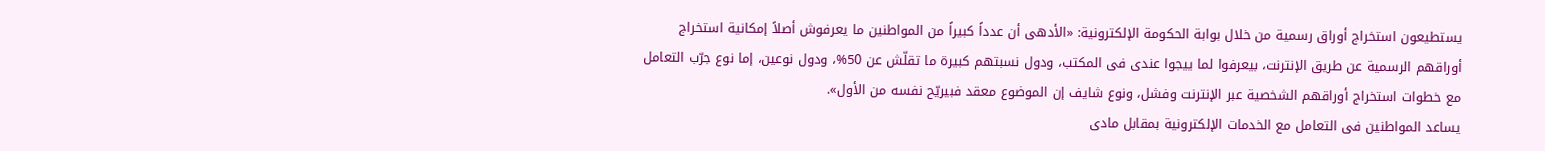يستطيعون استخراج أوراق رسمية من خلال بوابة الحكومة الإلكترونية: «الأدهى أن عدداً كبيراً من المواطنين ما يعرفوش أصلاً إمكانية استخراج أوراقهم الرسمية عن طريق الإنترنت، بيعرفوا لما ييجوا عندى فى المكتب، ودول نسبتهم كبيرة ما تقلّش عن 50%، ودول نوعين، إما نوع جرّب التعامل مع خطوات استخراج أوراقهم الشخصية عبر الإنترنت وفشل، ونوع شايف إن الموضوع معقد فبيريّح نفسه من الأول».
يساعد المواطنين فى التعامل مع الخدمات الإلكترونية بمقابل مادى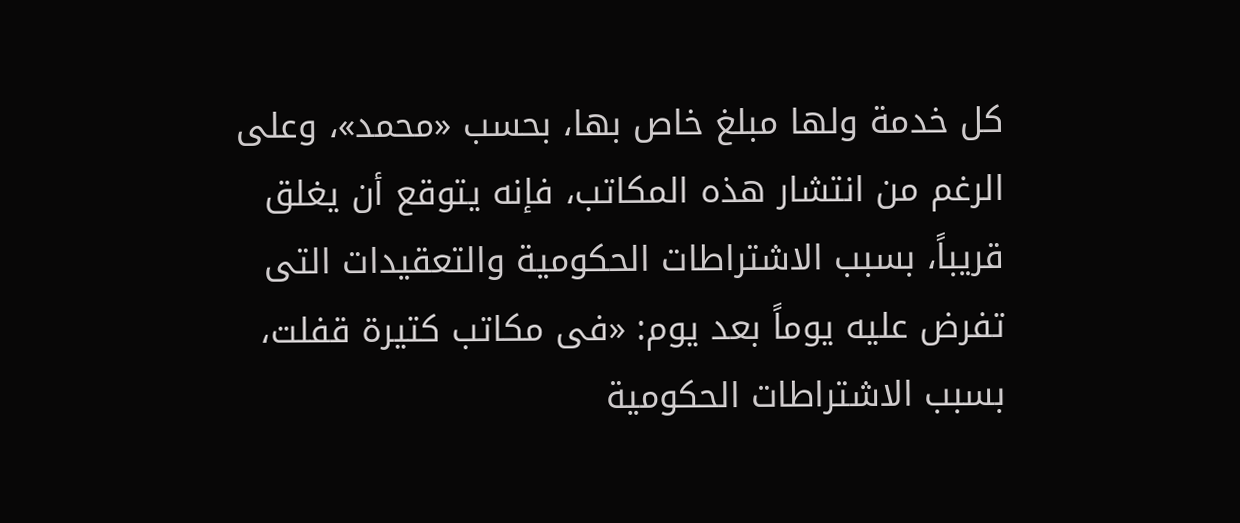كل خدمة ولها مبلغ خاص بها، بحسب «محمد»، وعلى الرغم من انتشار هذه المكاتب، فإنه يتوقع أن يغلق قريباً، بسبب الاشتراطات الحكومية والتعقيدات التى تفرض عليه يوماً بعد يوم: «فى مكاتب كتيرة قفلت، بسبب الاشتراطات الحكومية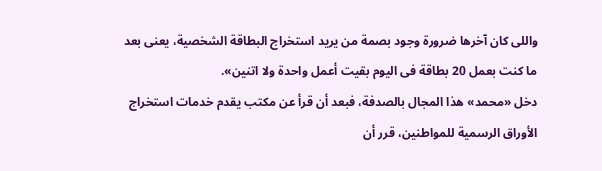واللى كان آخرها ضرورة وجود بصمة من يريد استخراج البطاقة الشخصية، يعنى بعد ما كنت بعمل 20 بطاقة فى اليوم بقيت أعمل واحدة ولا اتنين».
دخل «محمد» هذا المجال بالصدفة، فبعد أن قرأ عن مكتب يقدم خدمات استخراج الأوراق الرسمية للمواطنين، قرر أن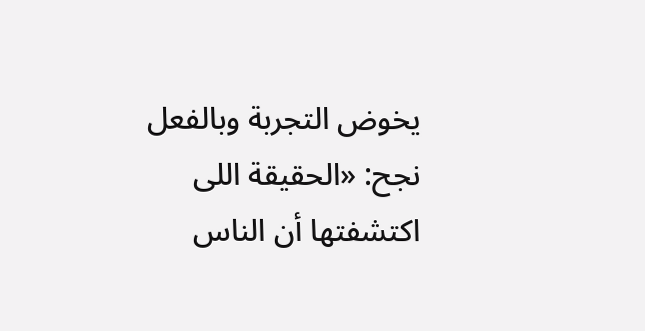يخوض التجربة وبالفعل نجح: «الحقيقة اللى اكتشفتها أن الناس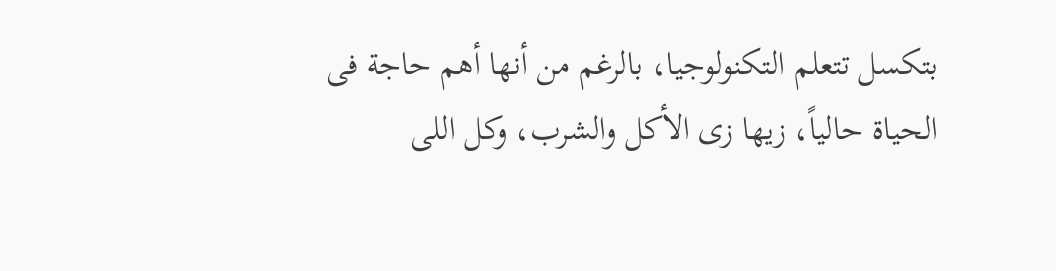بتكسل تتعلم التكنولوجيا، بالرغم من أنها أهم حاجة فى الحياة حالياً، زيها زى الأكل والشرب، وكل اللى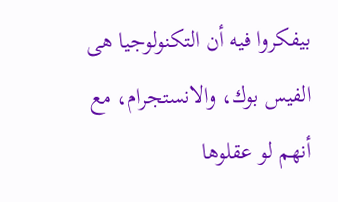بيفكروا فيه أن التكنولوجيا هى الفيس بوك، والانستجرام، مع أنهم لو عقلوها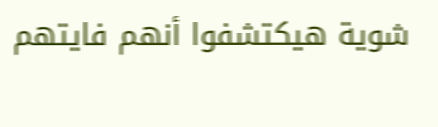شوية هيكتشفوا أنهم فايتهم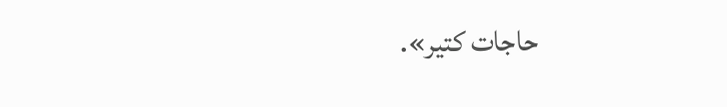حاجات كتير».